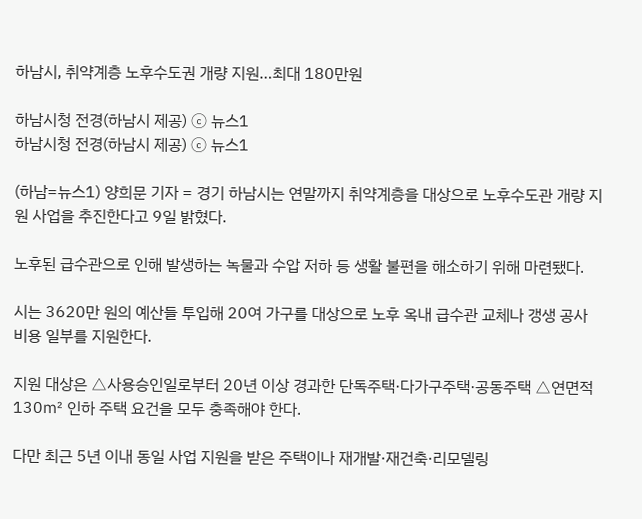하남시, 취약계층 노후수도권 개량 지원…최대 180만원

하남시청 전경(하남시 제공) ⓒ 뉴스1
하남시청 전경(하남시 제공) ⓒ 뉴스1

(하남=뉴스1) 양희문 기자 = 경기 하남시는 연말까지 취약계층을 대상으로 노후수도관 개량 지원 사업을 추진한다고 9일 밝혔다.

노후된 급수관으로 인해 발생하는 녹물과 수압 저하 등 생활 불편을 해소하기 위해 마련됐다.

시는 3620만 원의 예산들 투입해 20여 가구를 대상으로 노후 옥내 급수관 교체나 갱생 공사 비용 일부를 지원한다.

지원 대상은 △사용승인일로부터 20년 이상 경과한 단독주택·다가구주택·공동주택 △연면적 130㎡ 인하 주택 요건을 모두 충족해야 한다.

다만 최근 5년 이내 동일 사업 지원을 받은 주택이나 재개발·재건축·리모델링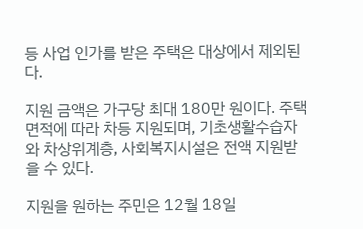등 사업 인가를 받은 주택은 대상에서 제외된다.

지원 금액은 가구당 최대 180만 원이다. 주택 면적에 따라 차등 지원되며, 기초생활수습자와 차상위계층, 사회복지시설은 전액 지원받을 수 있다.

지원을 원하는 주민은 12월 18일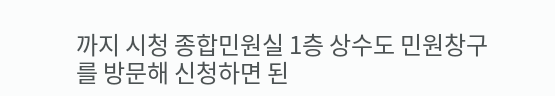까지 시청 종합민원실 1층 상수도 민원창구를 방문해 신청하면 된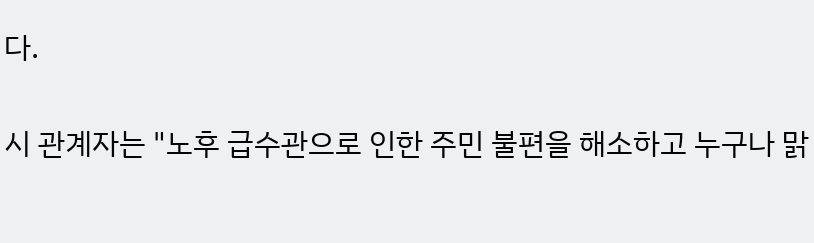다.

시 관계자는 "노후 급수관으로 인한 주민 불편을 해소하고 누구나 맑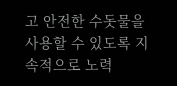고 안전한 수돗물을 사용할 수 있도록 지속적으로 노력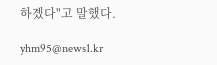하곘다"고 말했다.

yhm95@news1.kr